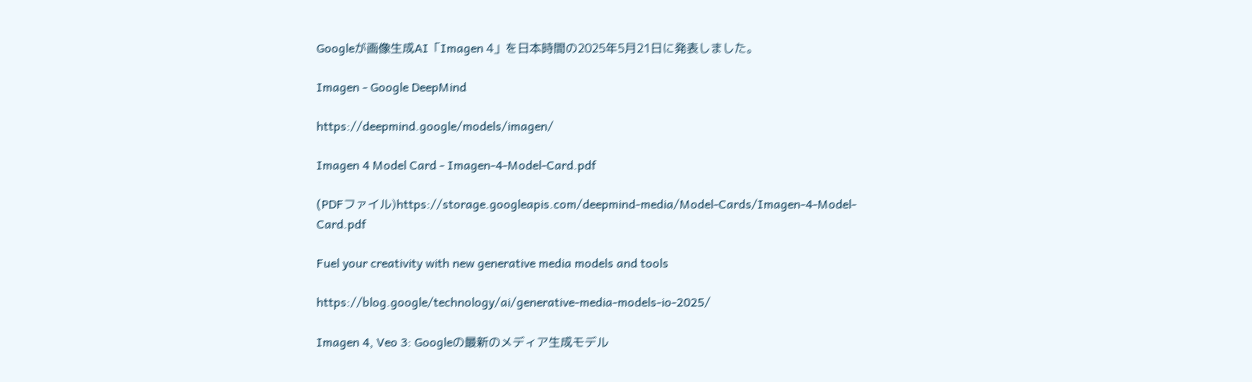Googleが画像生成AI「Imagen 4」を日本時間の2025年5月21日に発表しました。

Imagen - Google DeepMind

https://deepmind.google/models/imagen/

Imagen 4 Model Card - Imagen-4-Model-Card.pdf

(PDFファイル)https://storage.googleapis.com/deepmind-media/Model-Cards/Imagen-4-Model-Card.pdf

Fuel your creativity with new generative media models and tools

https://blog.google/technology/ai/generative-media-models-io-2025/

Imagen 4, Veo 3: Googleの最新のメディア生成モデル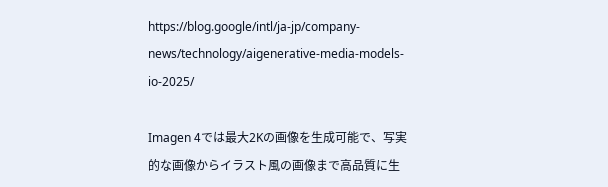https://blog.google/intl/ja-jp/company-news/technology/aigenerative-media-models-io-2025/

Imagen 4では最大2Kの画像を生成可能で、写実的な画像からイラスト風の画像まで高品質に生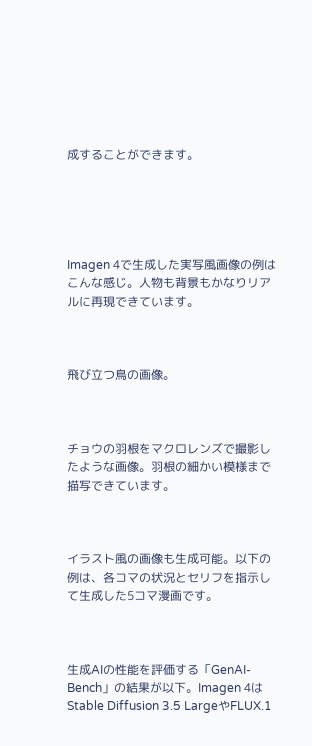成することができます。





Imagen 4で生成した実写風画像の例はこんな感じ。人物も背景もかなりリアルに再現できています。



飛び立つ鳥の画像。



チョウの羽根をマクロレンズで撮影したような画像。羽根の細かい模様まで描写できています。



イラスト風の画像も生成可能。以下の例は、各コマの状況とセリフを指示して生成した5コマ漫画です。



生成AIの性能を評価する「GenAI-Bench」の結果が以下。Imagen 4はStable Diffusion 3.5 LargeやFLUX.1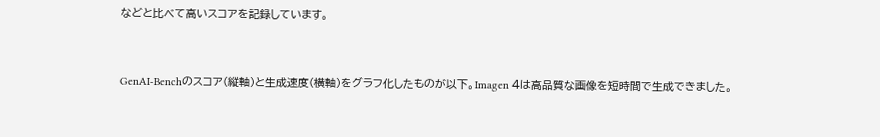などと比べて高いスコアを記録しています。



GenAI-Benchのスコア(縦軸)と生成速度(横軸)をグラフ化したものが以下。Imagen 4は高品質な画像を短時間で生成できました。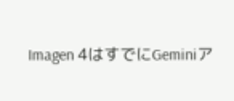Imagen 4はすでにGeminiア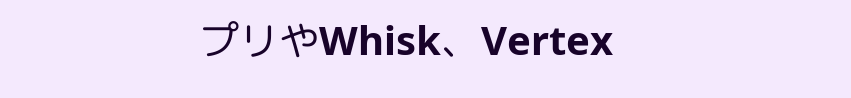プリやWhisk、Vertex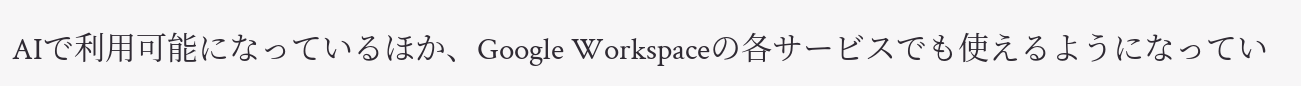AIで利用可能になっているほか、Google Workspaceの各サービスでも使えるようになってい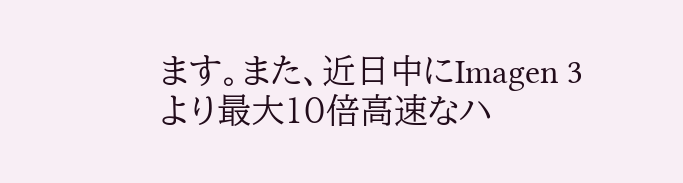ます。また、近日中にImagen 3より最大10倍高速なハ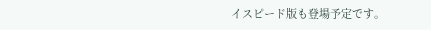イスピード版も登場予定です。